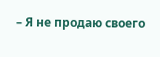– Я не продаю своего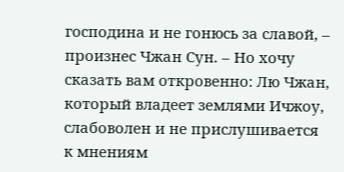господина и не гонюсь за славой, – произнес Чжан Сун. – Но хочу сказать вам откровенно: Лю Чжан, который владеет землями Ичжоу, слабоволен и не прислушивается к мнениям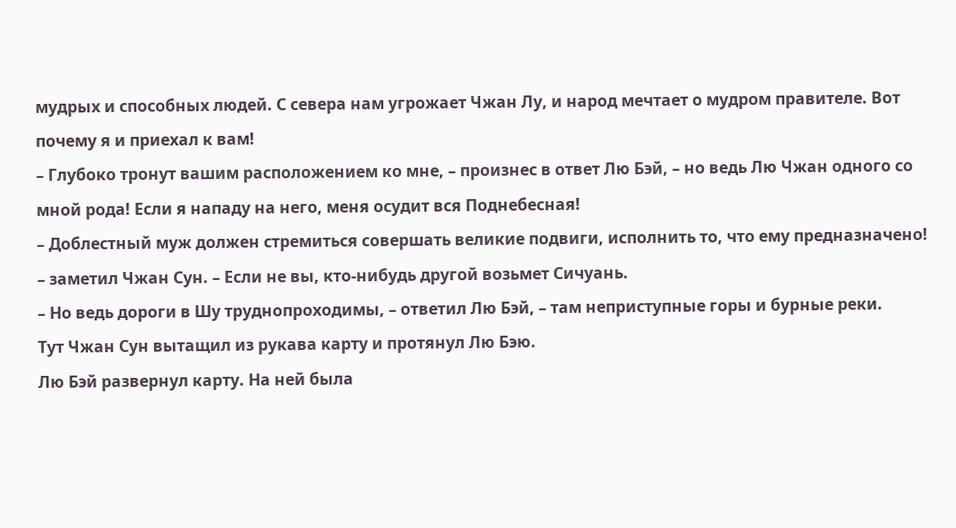мудрых и способных людей. С севера нам угрожает Чжан Лу, и народ мечтает о мудром правителе. Вот почему я и приехал к вам!
– Глубоко тронут вашим расположением ко мне, – произнес в ответ Лю Бэй, – но ведь Лю Чжан одного со мной рода! Если я нападу на него, меня осудит вся Поднебесная!
– Доблестный муж должен стремиться совершать великие подвиги, исполнить то, что ему предназначено! – заметил Чжан Сун. – Если не вы, кто-нибудь другой возьмет Сичуань.
– Но ведь дороги в Шу труднопроходимы, – ответил Лю Бэй, – там неприступные горы и бурные реки.
Тут Чжан Сун вытащил из рукава карту и протянул Лю Бэю.
Лю Бэй развернул карту. На ней была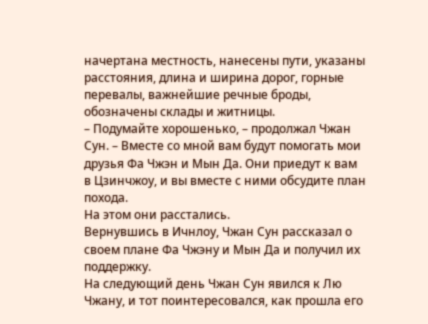начертана местность, нанесены пути, указаны расстояния, длина и ширина дорог, горные перевалы, важнейшие речные броды, обозначены склады и житницы.
– Подумайте хорошенько, – продолжал Чжан Сун. – Вместе со мной вам будут помогать мои друзья Фа Чжэн и Мын Да. Они приедут к вам в Цзинчжоу, и вы вместе с ними обсудите план похода.
На этом они расстались.
Вернувшись в Ичнлоу, Чжан Сун рассказал о своем плане Фа Чжэну и Мын Да и получил их поддержку.
На следующий день Чжан Сун явился к Лю Чжану, и тот поинтересовался, как прошла его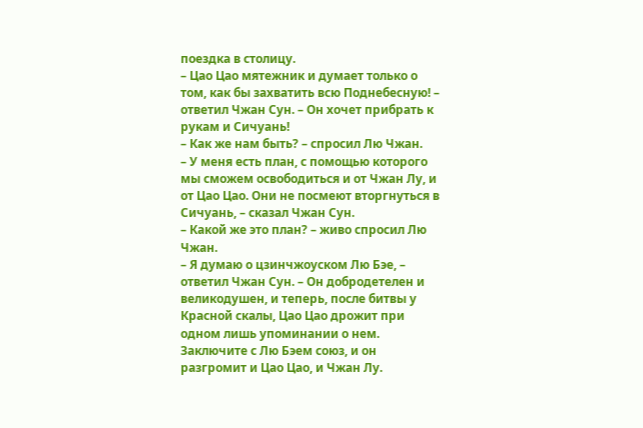поездка в столицу.
– Цао Цао мятежник и думает только о том, как бы захватить всю Поднебесную! – ответил Чжан Сун. – Он хочет прибрать к рукам и Сичуань!
– Как же нам быть? – спросил Лю Чжан.
– У меня есть план, с помощью которого мы сможем освободиться и от Чжан Лу, и от Цао Цао. Они не посмеют вторгнуться в Сичуань, – сказал Чжан Сун.
– Какой же это план? – живо спросил Лю Чжан.
– Я думаю о цзинчжоуском Лю Бэе, – ответил Чжан Сун. – Он добродетелен и великодушен, и теперь, после битвы у Красной скалы, Цао Цао дрожит при одном лишь упоминании о нем. Заключите с Лю Бэем союз, и он разгромит и Цао Цао, и Чжан Лу.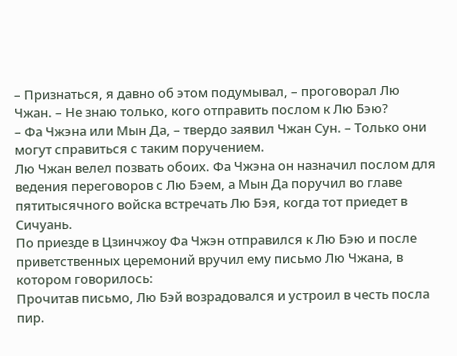– Признаться, я давно об этом подумывал, – проговорал Лю Чжан. – Не знаю только, кого отправить послом к Лю Бэю?
– Фа Чжэна или Мын Да, – твердо заявил Чжан Сун. – Только они могут справиться с таким поручением.
Лю Чжан велел позвать обоих. Фа Чжэна он назначил послом для ведения переговоров с Лю Бэем, а Мын Да поручил во главе пятитысячного войска встречать Лю Бэя, когда тот приедет в Сичуань.
По приезде в Цзинчжоу Фа Чжэн отправился к Лю Бэю и после приветственных церемоний вручил ему письмо Лю Чжана, в котором говорилось:
Прочитав письмо, Лю Бэй возрадовался и устроил в честь посла пир.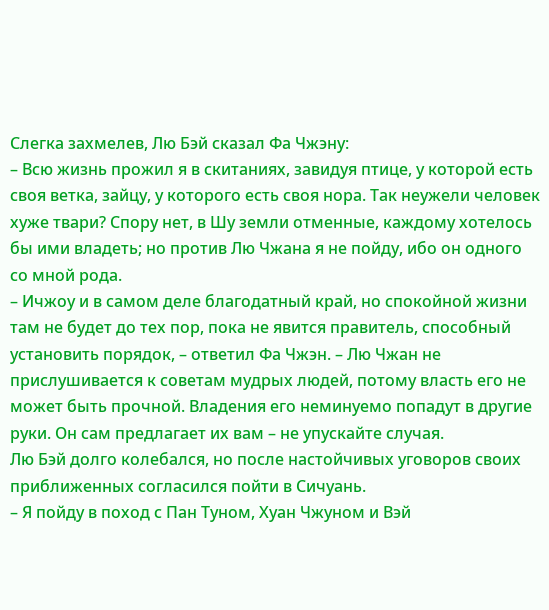Слегка захмелев, Лю Бэй сказал Фа Чжэну:
– Всю жизнь прожил я в скитаниях, завидуя птице, у которой есть своя ветка, зайцу, у которого есть своя нора. Так неужели человек хуже твари? Спору нет, в Шу земли отменные, каждому хотелось бы ими владеть; но против Лю Чжана я не пойду, ибо он одного со мной рода.
– Ичжоу и в самом деле благодатный край, но спокойной жизни там не будет до тех пор, пока не явится правитель, способный установить порядок, – ответил Фа Чжэн. – Лю Чжан не прислушивается к советам мудрых людей, потому власть его не может быть прочной. Владения его неминуемо попадут в другие руки. Он сам предлагает их вам – не упускайте случая.
Лю Бэй долго колебался, но после настойчивых уговоров своих приближенных согласился пойти в Сичуань.
– Я пойду в поход с Пан Туном, Хуан Чжуном и Вэй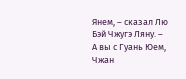Янем, – сказал Лю Бэй Чжугэ Ляну. – А вы с Гуань Юем, Чжан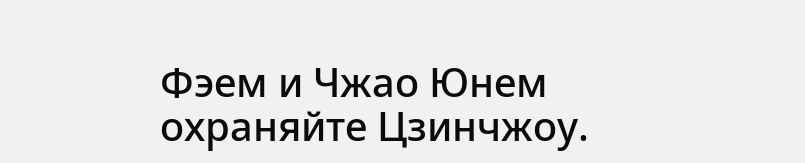Фэем и Чжао Юнем охраняйте Цзинчжоу.